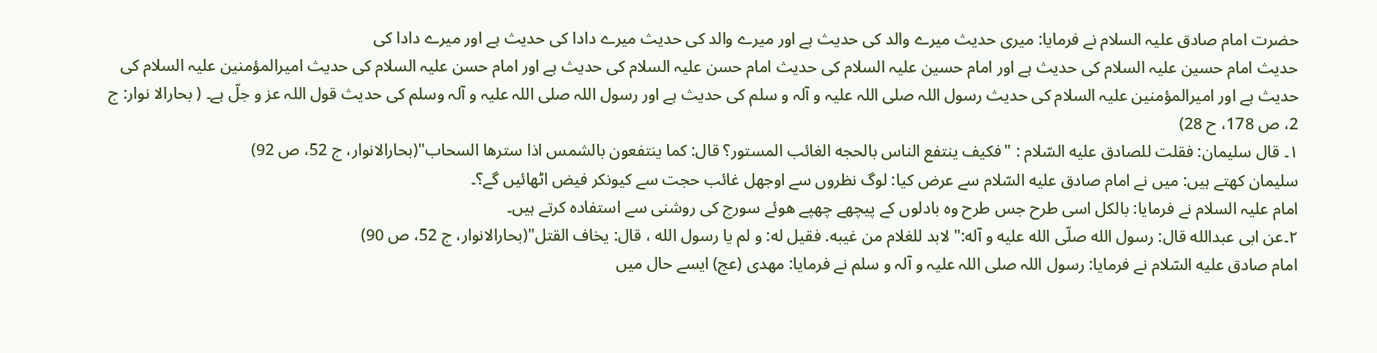حضرت امام صادق علیہ السلام نے فرمایا: میری حدیث میرے والد کی حدیث ہے اور میرے والد کی حدیث میرے دادا کی حدیث ہے اور میرے دادا کی
حدیث امام حسین علیہ السلام کی حدیث ہے اور امام حسین علیہ السلام کی حدیث امام حسن علیہ السلام کی حدیث ہے اور امام حسن علیہ السلام کی حدیث امیرالمؤمنین علیہ السلام کی حدیث ہے اور امیرالمؤمنین علیہ السلام کی حدیث رسول اللہ صلی اللہ علیہ و آلہ و سلم کی حدیث ہے اور رسول اللہ صلی اللہ علیہ و آلہ وسلم کی حدیث قول اللہ عز و جلّ ہے۔ ( بحارالا نوار: ج 2، ص 178، ح 28)
۱۔ قال سلیمان: فقلت للصادق علیه السّلام : "فكیف ینتفع الناس بالحجه الغائب المستور؟ قال: كما ینتفعون بالشمس اذا سترها السحاب"(بحارالانوار، ج 52، ص 92)
سلیمان کھتے ہیں: میں نے امام صادق علیه السّلام سے عرض کیا: لوگ نظروں سے اوجھل غائب حجت سے کیونکر فیض اٹھائیں گے؟۔
امام علیہ السلام نے فرمایا: بالکل اسی طرح جس طرح وہ بادلوں کے پیچھے چھپے ھوئے سورج کی روشنی سے استفادہ کرتے ہیں۔
۲۔عن ابی عبدالله قال: رسول الله صلّی الله علیه و آله:" لابد للغلام من غیبه. فقیل له: و لم یا رسول الله ، قال: یخاف القتل"(بحارالانوار، ج 52، ص 90)
امام صادق علیه السّلام نے فرمایا: رسول اللہ صلی اللہ علیہ و آلہ و سلم نے فرمایا: مھدی (عج) ایسے حال میں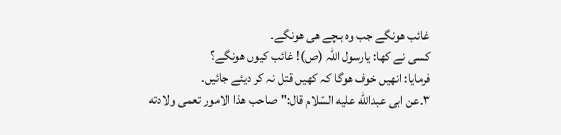غائب ھونگے جب وہ بـچے ھی ھونگے۔
کسی نے کھا: یارسول اللہ (ص)! غائب کیوں ھونگے؟
فرمایا: انھیں خوف ھوگا کہ کھیں قتل نہ کر دیئے جائیں۔
۳۔عن ابی عبدالله علیه السّلام قال:" صاحب هذا الامور تعمی ولادته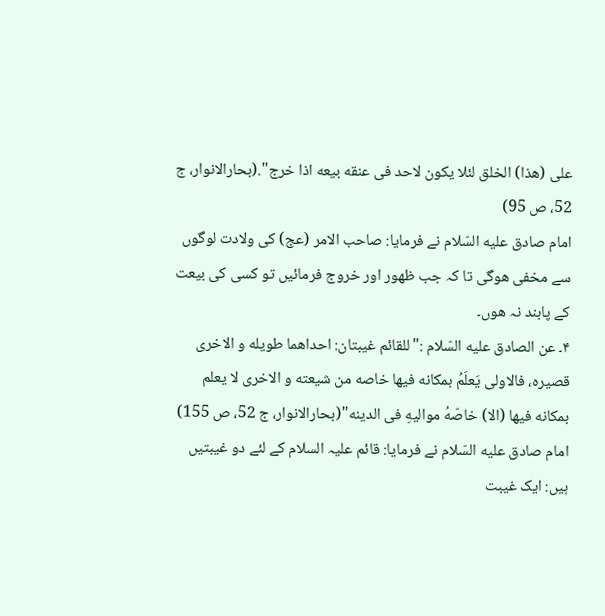علی (هذا) الخلق لئلا یكون لاحد فی عنقه بیعه اذا خرج".(بحارالانوار، ج 52، ص 95)
امام صادق علیه السّلام نے فرمایا: صاحب الامر (عج) کی ولادت لوگوں سے مخفی ھوگی تا کہ جب ظھور اور خروج فرمائیں تو کسی کی بیعت کے پابند نہ ھوں۔
۴۔ عن الصادق علیه السّلام :"للقائم غیبتان: احداهما طویله و الاخری قصیره، فالاولی یَعلَمُ بمكانه فیها خاصه من شیعته و الاخری لا یعلم بمكانه فیها (الا) خاصّهُ موالیهِ فی الدینه"(بحارالانوار، ج 52، ص 155)
امام صادق علیه السّلام نے فرمایا: قائم علیہ السلام کے لئے دو غیبتیں ہیں: ایک غیبت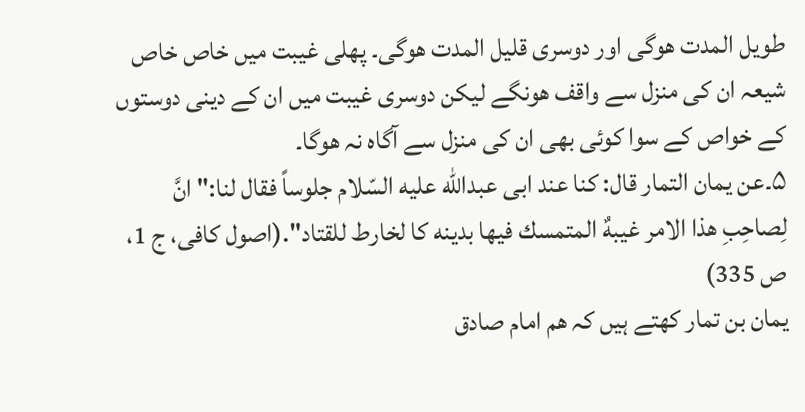طویل المدت ھوگی اور دوسری قلیل المدت ھوگی۔ پھلی غیبت میں خاص خاص شیعہ ان کی منزل سے واقف ھونگے لیکن دوسری غیبت میں ان کے دینی دوستوں کے خواص کے سوا کوئی بھی ان کی منزل سے آگاہ نہ ھوگا۔
۵۔عن یمان التمار قال: كنا عند ابی عبدالله علیه السّلام جلوساً فقال لنا:" انَّ لِصاحِبِ هذا الامر غیبهٌ المتمسك فیها بدینه كا لخارط للقتاد".(اصول كافی، ج 1، ص 335)
یمان بن تمار کھتے ہیں کہ ھم امام صادق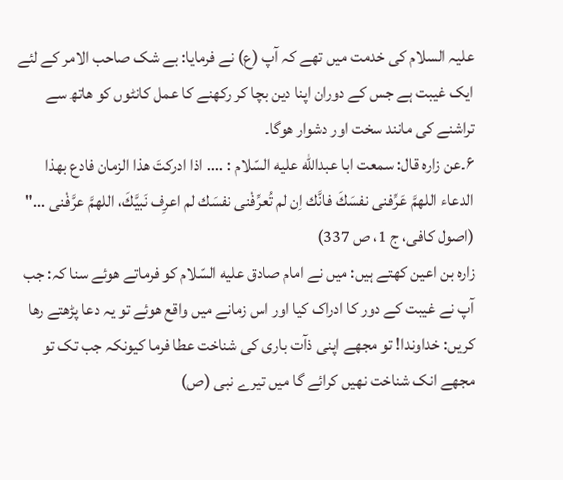علیہ السلام کی خدمت میں تھے کہ آپ (ع) نے فرمایا: بے شک صاحب الامر کے لئے ایک غیبت ہے جس کے دوران اپنا دین بچا کر رکھنے کا عمل کانٹوں کو ھاتھ سے تراشنے کی مانند سخت اور دشوار ھوگا۔
۶۔عن زاره قال: سمعت ابا عبدالله علیه السّلام : .... اذا ادركتَ هذا الزمان فادع بهذا الدعاء اللهمَّ عَرِّفنی نفسَكَ فانَّك اِن لم تُعرِّفْنی نفسَك لم اعرِف نَبیَّكَ، اللهمَّ عرَّفْنی ..." (اصول كافی، ج 1، ص 337)
زارہ بن اعین کھتے ہیں: میں نے امام صادق علیه السّلام کو فرماتے ھوئے سنا کہ: جب آپ نے غیبت کے دور کا ادراک کیا اور اس زمانے میں واقع ھوئے تو یہ دعا پڑھتے رھا کریں: خداوندا! تو مجھے اپنی ذآت باری کی شناخت عطا فرما کیونکہ جب تک تو مجھے انک شناخت نھیں کرائے گا میں تیرے نبی (ص)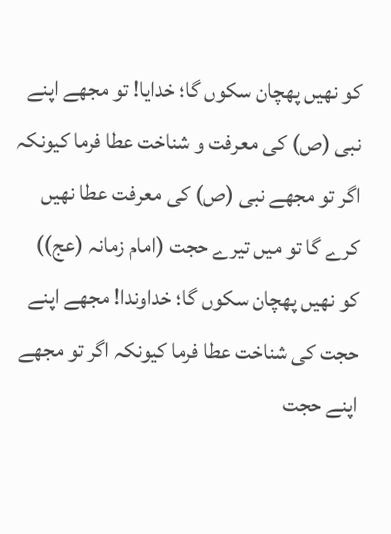کو نھیں پھچان سکوں گا؛ خدایا! تو مجھے اپنے نبی (ص) کی معرفت و شناخت عطا فرما کیونکہ اگر تو مجھے نبی (ص) کی معرفت عطا نھیں کرے گا تو میں تیرے حجت (امام زمانہ (عج)) کو نھیں پھچان سکوں گا؛ خداوندا! مجھے اپنے حجت کی شناخت عطا فرما کیونکہ اگر تو مجھے اپنے حجت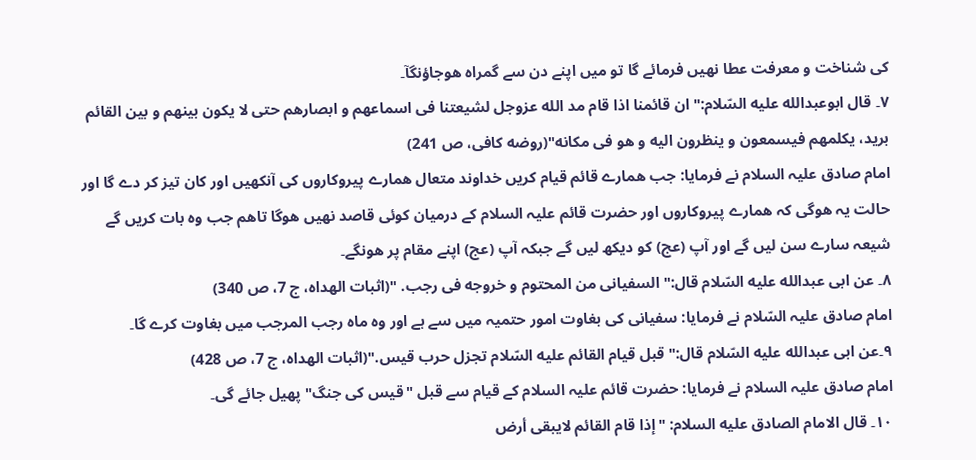کی شناخت و معرفت عطا نھیں فرمائے گا تو میں اپنے دن سے گمراہ ھوجاؤنگآ۔
۷۔ قال ابوعبدالله علیه السّلام:" ان قائمنا اذا قام مد الله عزوجل لشیعتنا فی اسماعهم و ابصارهم حتی لا یكون بینهم و بین القائم برید، یكلمهم فیسمعون و ینظرون الیه و هو فی مكانه"(روضه كافی، ص 241)
امام صادق علیہ السلام نے فرمایا: جب ھمارے قائم قیام کریں خداوند متعال ھمارے پیروکاروں کی آنکھیں اور کان تیز کر دے گا اور حالت یہ ھوگی کہ ھمارے پیروکاروں اور حضرت قائم علیہ السلام کے درمیان کوئی قاصد نھیں ھوگا تاھم جب وہ بات کریں گے شیعہ سارے سن لیں گے اور آپ (عج) کو دیکھ لیں گے جبکہ آپ (عج) اپنے مقام پر ھونگے۔
۸۔ عن ابی عبدالله علیه السّلام قال:" السفیانی من المحتوم و خروجه فی رجب. "(اثبات الهداه، ج 7، ص 340)
امام صادق علیہ السّلام نے فرمایا: سفیانی کی بغاوت امور حتمیہ میں سے ہے اور وہ ماہ رجب المرجب میں بغاوت کرے گا۔
۹۔عن ابی عبدالله علیه السّلام قال:" قبل قیام القائم علیه السّلام تجزل حرب قیس."(اثبات الهداه، ج 7، ص 428)
امام صادق علیہ السلام نے فرمایا: حضرت قائم علیہ السلام کے قیام سے قبل "قیس کی جنگ" پھیل جائے گی۔
۱۰۔ قال الامام الصادق علیه السلام: "إذا قام القائم لایبقى أرض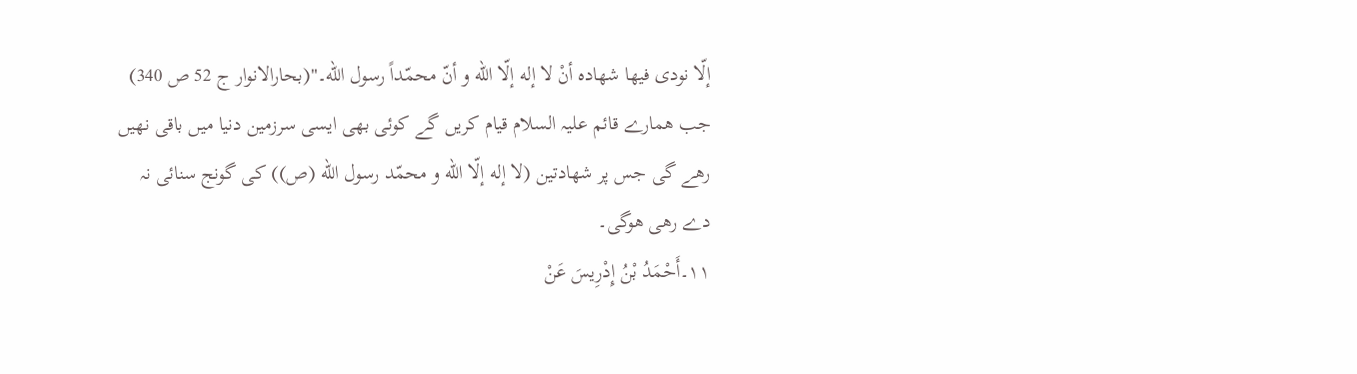إلّا نودى فیها شهاده أنْ لا إله إلّا الله و أنّ محمّداً رسول الله۔"(بحارالانوار ج 52 ص 340)
جب ھمارے قائم علیہ السلام قیام کریں گے کوئی بھی ایسی سرزمین دنیا میں باقی نھیں رھے گی جس پر شھادتین (لا إله إلّا الله و محمّد رسول الله (ص)) کی گونج سنائی نہ دے رھی ھوگی۔
۱۱۔أَحْمَدُ بْنُ إِدْرِيسَ عَنْ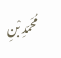مُحَمّدِ بْنِ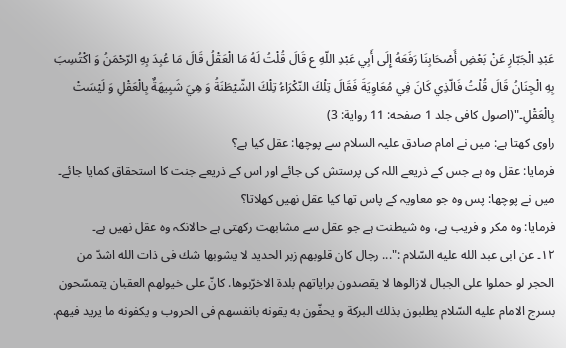عَبْدِ الْجَبّارِ عَنْ بَعْضِ أَصْحَابِنَا رَفَعَهُ إِلَى أَبِي عَبْدِ اللّهِ ع قَالَ قُلْتُ لَهُ مَا الْعَقْلُ قَالَ مَا عُبِدَ بِهِ الرّحْمَنُ وَ اكْتُسِبَ بِهِ الْجِنَانُ قَالَ قُلْتُ فَالّذِي كَانَ فِي مُعَاوِيَةَ فَقَالَ تِلْكَ النّكْرَاءُ تِلْكَ الشّيْطَنَةُ وَ هِيَ شَبِيهَةٌ بِالْعَقْلِ وَ لَيْسَتْ بِالْعَقْلِ۔"(اصول كافى جلد 1 صفحه: 11 رواية: 3)
راوی کھتا ہے: میں نے امام صادق علیہ السلام سے پوچھا: عقل کیا ہے؟
فرمایا: عقل وہ ہے جس کے ذریعے اللہ کی پرستش کی جائے اور اس کے ذریعے جنت کا استحقاق کمایا جائے۔
میں نے پوچھا: پس وہ جو معاویہ کے پاس تھا کیا عقل نھیں کھلاتا؟
فرمایا: وہ مکر و فریب ہے، وہ شیطنت ہے جو عقل سے مشابھت رکھتی ہے حالانکہ وہ عقل نھیں ہے۔
۱۲۔ عن ابی عبد الله علیه السّلام :"... رجال كان قلوبهم زبر الحدید لا یشوبها شك فی ذات الله اشدّ من الحجر لو حملوا علی الجبال لازالوها لا یقصدون برایاتهم بلدة الاخرّبوها. كانّ علی خیولهم العقبان یتمسّحون بسرج الامام علیه السّلام یطلبون بذلك البركة و یحفّون به یقونه بانفسهم فی الحروب و یكفونه ما یرید فیهم.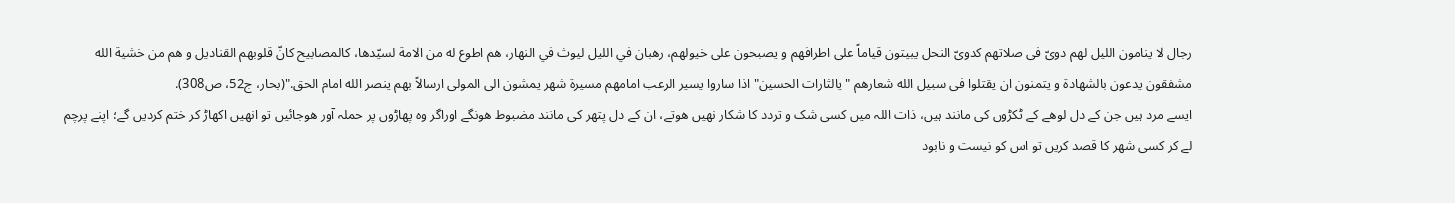رجال لا ینامون اللیل لهم دویّ فی صلاتهم كدویّ النحل یبیتون قیاماً علی اطرافهم و یصبحون علی خیولهم، رهبان في الليل ليوث في النهار، هم اطوع له من الامة لسیّدها، کالمصابیح كانّ قلوبهم القنادیل و هم من خشیة الله مشفقون یدعون بالشهادة و یتمنون ان یقتلوا فی سبیل الله شعارهم "یالثارات الحسین" اذا ساروا یسیر الرعب امامهم مسیرة شهر یمشون الی المولی ارسالاً بهم ینصر الله امام الحق."(بحار، ج52، ص308).
ایسے مرد ہیں جن کے دل لوھے کے ٹکڑوں کی مانند ہیں، ذات اللہ میں کسی شک و تردد کا شکار نھیں ھوتے، ان کے دل پتھر کی مانند مضبوط ھونگے اوراگر وہ پھاڑوں پر حملہ آور ھوجائیں تو انھیں اکھاڑ کر ختم کردیں گے؛ اپنے پرچم لے کر کسی شھر کا قصد کریں تو اس کو نیست و نابود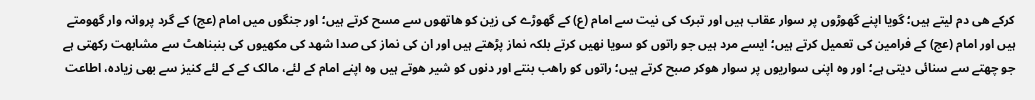کرکے ھی دم لیتے ہیں؛ گویا اپنے گھوڑوں پر سوار عقاب ہیں اور تبرک کی نیت سے امام (ع) کے گھوڑے کی زين کو ھاتھوں سے مسح کرتے ہیں؛ اور جنگوں میں امام (عج) کے گرد پروانہ وار گھومتے ہیں اور امام (عج) کے فرامین کی تعمیل کرتے ہیں؛ ایسے مرد ہیں جو راتوں کو سویا نھیں کرتے بلکہ نماز پڑھتے ہیں اور ان کی نماز کی صدا شھد کی مکھیوں کی بنبناھٹ سے مشابھت رکھتی ہے جو چھتے سے سنائی دیتی ہے؛ اور وہ اپنی سواریوں پر سوار ھوکر صبح کرتے ہیں؛ راتوں کو راھب بنتے اور دنوں کو شیر ھوتے ہیں وہ اپنے امام کے لئے، مالک کے کے لئے کنیز سے بھی زیادہ، اطاعت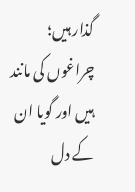گذار ہیں؛ چراغوں کی مانند ہیں اور گویا ان کے دل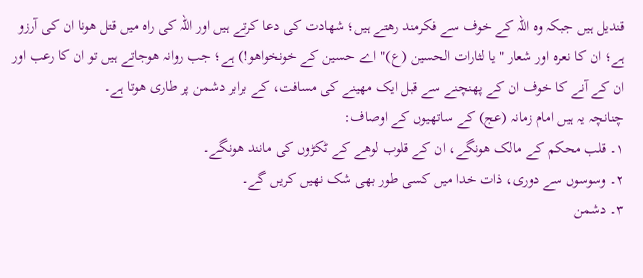قندیل ہیں جبکہ وہ اللہ کے خوف سے فکرمند رھتے ہيں؛ شھادت کی دعا کرتے ہیں اور اللہ کی راہ میں قتل ھونا ان کی آرزو ہے؛ ان کا نعرہ اور شعار "یا لثارات الحسین (ع)" اے حسین کے خونخواھو!) ہے؛ جب روانہ ھوجاتے ہيں تو ان کا رعب اور ان کے آنے کا خوف ان کے پھنچنے سے قبل ایک مھینے کی مسافت، کے برابر دشمن پر طاری ھوتا ہے۔
چنانچہ یہ ہیں امام زمانہ (عج) کے ساتھیوں کے اوصاف:
۱۔ قلب محكم کے مالک ھونگے، ان کے قلوب لوھے کے ٹکڑوں کی مانند ھونگے۔
۲۔ وسوسوں سے دوری، ذات خدا میں کسی طور بھی شک نھیں کریں گے۔
۳۔ دشمن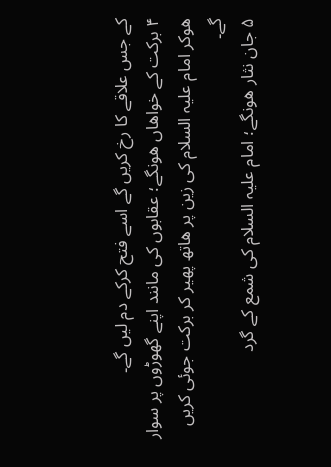کے جس علاقے کا رخ کریں گے اسے فتح کرکے دم لیں گے۔
۴ برکت کے خواھاں ھونگے؛ عقابوں کی مانند اپنے گھوڑوں پر سوار ھوکر امام علیہ السلام کی زین پر ھاتھ پھیر کر برکت جوئی کریں گے۔
۵ جان نثار ھونگے؛ امام علیہ السلام کی شمع کے گرد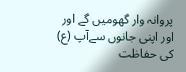پروانہ وار گھومیں گے اور اور اپنی جانوں سےآپ (ع) کی حفاظت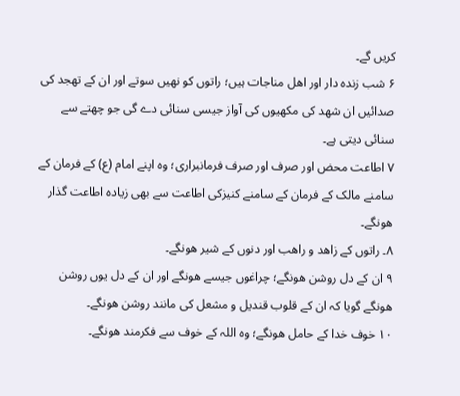کریں گے۔
۶ شب زندہ دار اور اھل مناجات ہیں؛ راتوں کو نھیں سوتے اور ان کے تھجد کی صدائیں ان شھد کی مکھیوں کی آواز جیسی سنائی دے گی جو چھتے سے سنائی دیتی ہے۔
۷ اطاعت محض اور صرف اور صرف فرمانبراری؛ وہ اپنے امام (ع) کے فرمان کے سامنے مالک کے فرمان کے سامنے کنیزکی اطاعت سے بھی زیادہ اطاعت گذار ھونگے۔
۸۔ راتوں کے زاھد و راھب اور دنوں کے شیر ھونگے۔
۹ ان کے دل روشن ھونگے؛ چراغوں جیسے ھونگے اور ان کے دل یوں روشن ھونگے گویا کہ ان کے قلوب قندیل و مشعل کی مانند روشن ھونگے۔
۱۰ خوف خدا کے حامل ھونگے؛ وہ اللہ کے خوف سے فکرمند ھونگے۔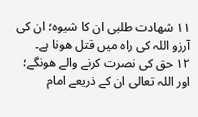۱۱ شھادت طلبی ان کا شیوہ؛ ان کی آرزو اللہ کی راہ میں قتل ھونا ہے۔
۱۲ حق کی نصرت کرنے والے ھونگے؛ اور اللہ تعالی ان کے ذریعے امام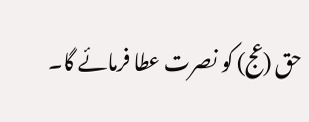حق (عج) کو نصرت عطا فرمائے گا۔